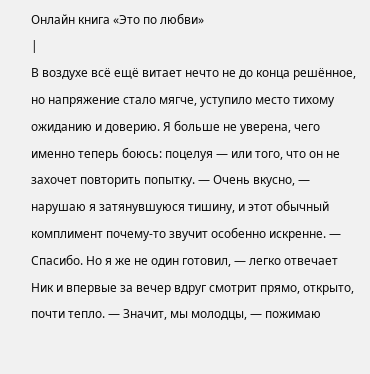Онлайн книга «Это по любви»
|
В воздухе всё ещё витает нечто не до конца решённое, но напряжение стало мягче, уступило место тихому ожиданию и доверию. Я больше не уверена, чего именно теперь боюсь: поцелуя — или того, что он не захочет повторить попытку. — Очень вкусно, — нарушаю я затянувшуюся тишину, и этот обычный комплимент почему-то звучит особенно искренне. — Спасибо. Но я же не один готовил, — легко отвечает Ник и впервые за вечер вдруг смотрит прямо, открыто, почти тепло. — Значит, мы молодцы, — пожимаю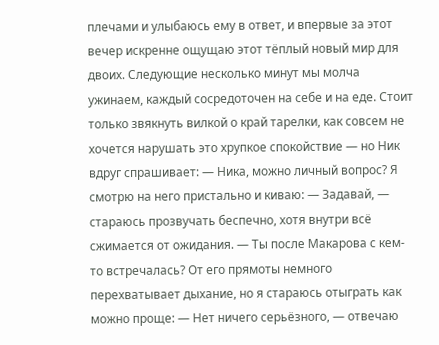плечами и улыбаюсь ему в ответ, и впервые за этот вечер искренне ощущаю этот тёплый новый мир для двоих. Следующие несколько минут мы молча ужинаем, каждый сосредоточен на себе и на еде. Стоит только звякнуть вилкой о край тарелки, как совсем не хочется нарушать это хрупкое спокойствие — но Ник вдруг спрашивает: — Ника, можно личный вопрос? Я смотрю на него пристально и киваю: — Задавай, — стараюсь прозвучать беспечно, хотя внутри всё сжимается от ожидания. — Ты после Макарова с кем-то встречалась? От его прямоты немного перехватывает дыхание, но я стараюсь отыграть как можно проще: — Нет ничего серьёзного, — отвечаю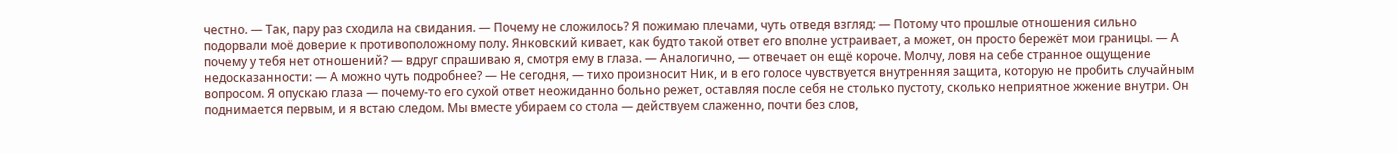честно. — Так, пару раз сходила на свидания. — Почему не сложилось? Я пожимаю плечами, чуть отведя взгляд: — Потому что прошлые отношения сильно подорвали моё доверие к противоположному полу. Янковский кивает, как будто такой ответ его вполне устраивает, а может, он просто бережёт мои границы. — А почему у тебя нет отношений? — вдруг спрашиваю я, смотря ему в глаза. — Аналогично, — отвечает он ещё короче. Молчу, ловя на себе странное ощущение недосказанности: — А можно чуть подробнее? — Не сегодня, — тихо произносит Ник, и в его голосе чувствуется внутренняя защита, которую не пробить случайным вопросом. Я опускаю глаза — почему-то его сухой ответ неожиданно больно режет, оставляя после себя не столько пустоту, сколько неприятное жжение внутри. Он поднимается первым, и я встаю следом. Мы вместе убираем со стола — действуем слаженно, почти без слов,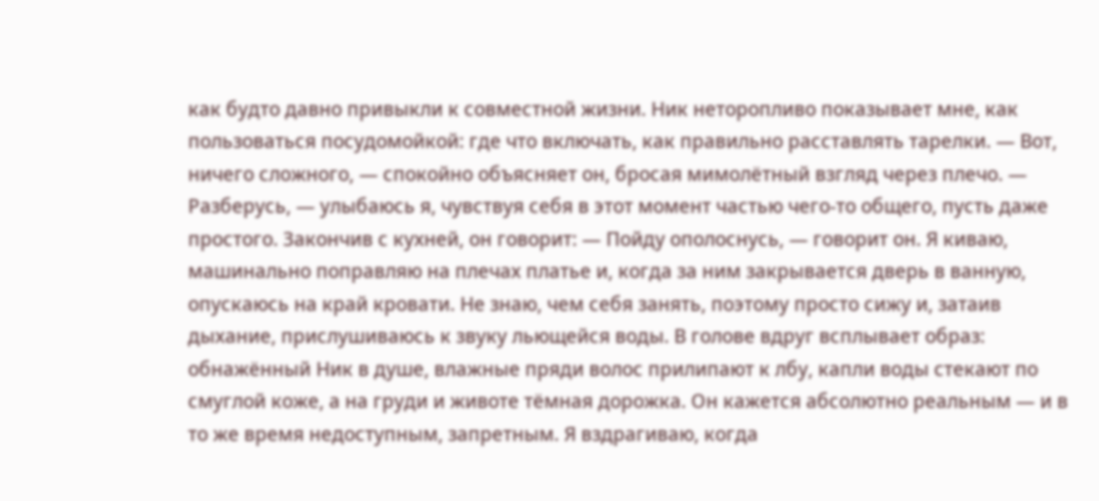как будто давно привыкли к совместной жизни. Ник неторопливо показывает мне, как пользоваться посудомойкой: где что включать, как правильно расставлять тарелки. — Вот, ничего сложного, — спокойно объясняет он, бросая мимолётный взгляд через плечо. — Разберусь, — улыбаюсь я, чувствуя себя в этот момент частью чего-то общего, пусть даже простого. Закончив с кухней, он говорит: — Пойду ополоснусь, — говорит он. Я киваю, машинально поправляю на плечах платье и, когда за ним закрывается дверь в ванную, опускаюсь на край кровати. Не знаю, чем себя занять, поэтому просто сижу и, затаив дыхание, прислушиваюсь к звуку льющейся воды. В голове вдруг всплывает образ: обнажённый Ник в душе, влажные пряди волос прилипают к лбу, капли воды стекают по смуглой коже, а на груди и животе тёмная дорожка. Он кажется абсолютно реальным — и в то же время недоступным, запретным. Я вздрагиваю, когда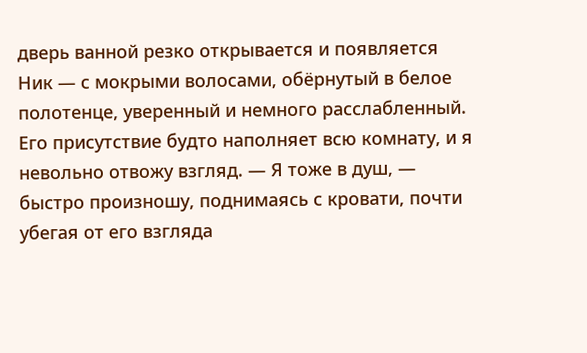дверь ванной резко открывается и появляется Ник — с мокрыми волосами, обёрнутый в белое полотенце, уверенный и немного расслабленный. Его присутствие будто наполняет всю комнату, и я невольно отвожу взгляд. — Я тоже в душ, — быстро произношу, поднимаясь с кровати, почти убегая от его взгляда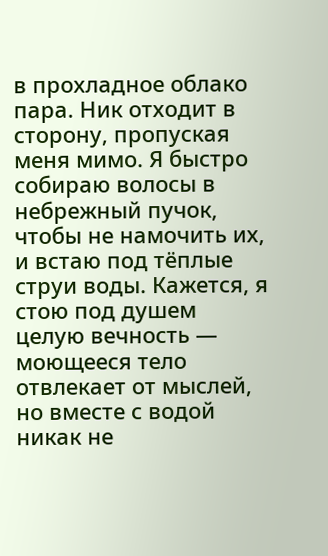в прохладное облако пара. Ник отходит в сторону, пропуская меня мимо. Я быстро собираю волосы в небрежный пучок, чтобы не намочить их, и встаю под тёплые струи воды. Кажется, я стою под душем целую вечность — моющееся тело отвлекает от мыслей, но вместе с водой никак не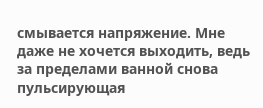смывается напряжение. Мне даже не хочется выходить, ведь за пределами ванной снова пульсирующая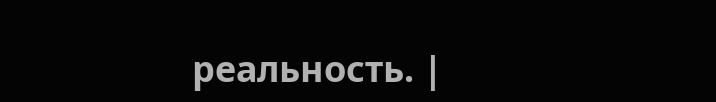реальность. |